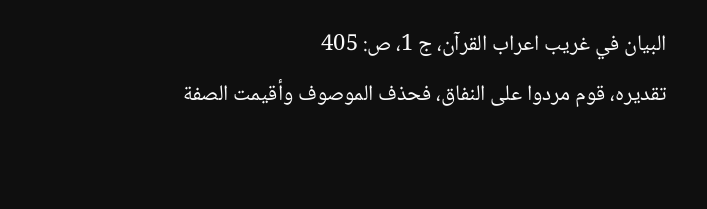البيان في غريب اعراب القرآن، ج 1، ص: 405
تقديره، قوم مردوا على النفاق، فحذف الموصوف وأقيمت الصفة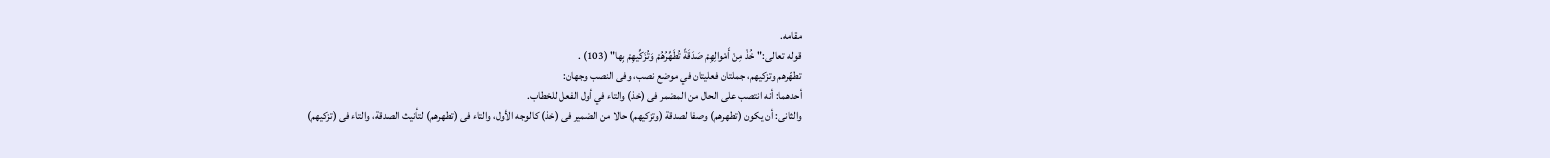مقامه.
قوله تعالى:"خُذْ مِنْ أَمْوالِهِمْ صَدَقَةً تُطَهِّرُهُمْ وَتُزَكِّيهِمْ بِها" (103) .
تطهّرهم وتزكيهم، جملتان فعليتان في موضع نصب، وفى النصب وجهان:
أحدهما: أنه انتصب على الحال من المضمر فى (خذ) والتاء في أول الفعل للخطاب.
والثانى: أن يكون (تطهرهم) وصفا لصدقة (وتزكيهم) حالا من الضمير فى (خذ) كالوجه الأول، والتاء فى (تطهرهم) لتأنيث الصدقة، والتاء فى (تزكيهم)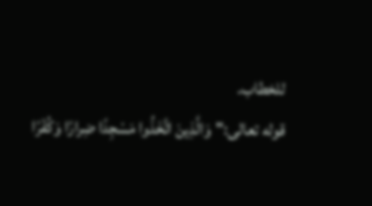للخطاب.
قوله تعالى:"وَالَّذِينَ اتَّخَذُوا مَسْجِدًا ضِرارًا وَكُفْرًا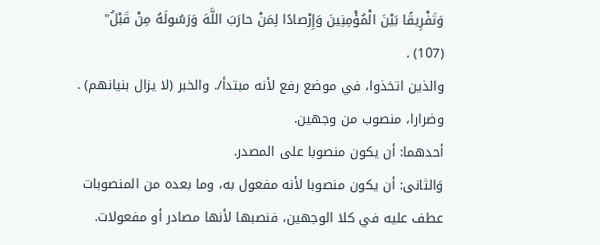وَتَفْرِيقًا بَيْنَ الْمُؤْمِنِينَ وَإِرْصادًا لِمَنْ حارَبَ اللَّهَ وَرَسُولَهُ مِنْ قَبْلُ" (107) .
والذين اتخذوا، في موضع رفع لأنه مبتدأ/. والخبر (لا يزال بنيانهم) . وضرارا، منصوب من وجهين.
أحدهما: أن يكون منصوبا على المصدر.
وَالثانى: أن يكون منصوبا لأنه مفعول به، وما بعده من المنصوبات عطف عليه في كلا الوجهين، فنصبها لأنها مصادر أو مفعولات.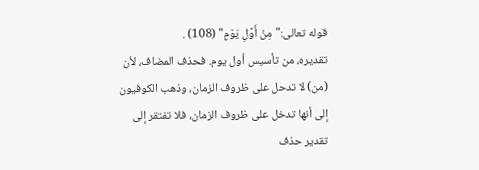قوله تعالى:"مِنْ أَوَّلِ يَوْمٍ" (108) .
تقديره، من تأسيس أول يوم. فحذف المضاف، لأن (من) لا تدحل على ظروف الزمان، وذهب الكوفيون إلى أنها تدخل على ظروف الزمان، فلا تفتقر إلى تقدير حذف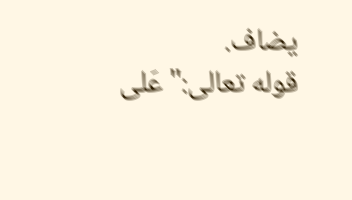يضاف.
قوله تعالى:"عَلى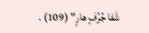شَفا جُرُفٍ هارٍ" (109) .